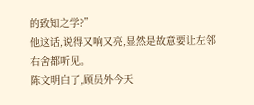的致知之学?”
他这话,说得又响又亮,显然是故意要让左邻右舍都听见。
陈文明白了,顾员外今天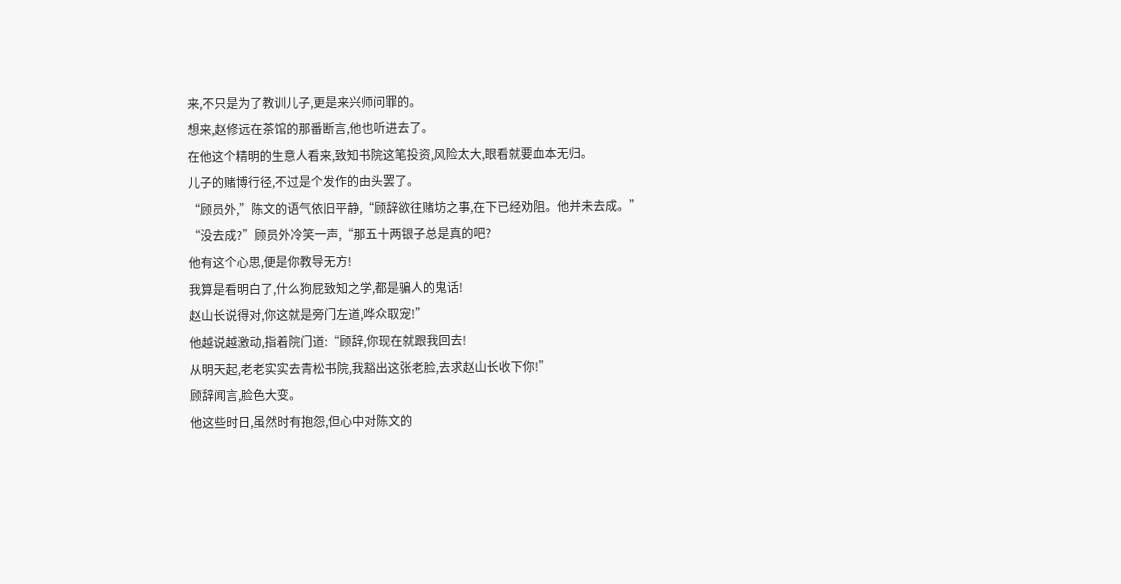来,不只是为了教训儿子,更是来兴师问罪的。
想来,赵修远在茶馆的那番断言,他也听进去了。
在他这个精明的生意人看来,致知书院这笔投资,风险太大,眼看就要血本无归。
儿子的赌博行径,不过是个发作的由头罢了。
“顾员外,”陈文的语气依旧平静,“顾辞欲往赌坊之事,在下已经劝阻。他并未去成。”
“没去成?”顾员外冷笑一声,“那五十两银子总是真的吧?
他有这个心思,便是你教导无方!
我算是看明白了,什么狗屁致知之学,都是骗人的鬼话!
赵山长说得对,你这就是旁门左道,哗众取宠!”
他越说越激动,指着院门道:“顾辞,你现在就跟我回去!
从明天起,老老实实去青松书院,我豁出这张老脸,去求赵山长收下你!”
顾辞闻言,脸色大变。
他这些时日,虽然时有抱怨,但心中对陈文的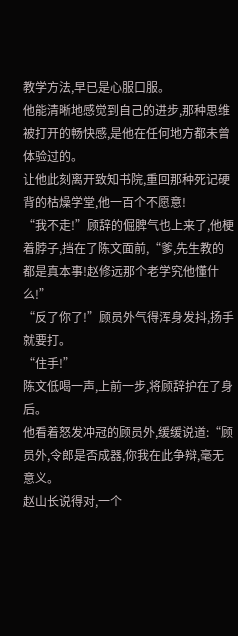教学方法,早已是心服口服。
他能清晰地感觉到自己的进步,那种思维被打开的畅快感,是他在任何地方都未曾体验过的。
让他此刻离开致知书院,重回那种死记硬背的枯燥学堂,他一百个不愿意!
“我不走!”顾辞的倔脾气也上来了,他梗着脖子,挡在了陈文面前,“爹,先生教的都是真本事!赵修远那个老学究他懂什么!”
“反了你了!”顾员外气得浑身发抖,扬手就要打。
“住手!”
陈文低喝一声,上前一步,将顾辞护在了身后。
他看着怒发冲冠的顾员外,缓缓说道:“顾员外,令郎是否成器,你我在此争辩,毫无意义。
赵山长说得对,一个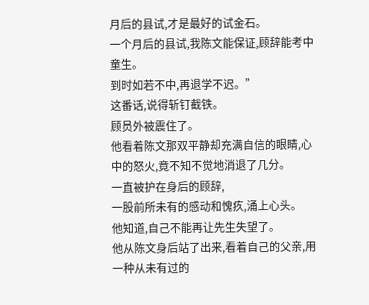月后的县试,才是最好的试金石。
一个月后的县试,我陈文能保证,顾辞能考中童生。
到时如若不中,再退学不迟。”
这番话,说得斩钉截铁。
顾员外被震住了。
他看着陈文那双平静却充满自信的眼睛,心中的怒火,竟不知不觉地消退了几分。
一直被护在身后的顾辞,
一股前所未有的感动和愧疚,涌上心头。
他知道,自己不能再让先生失望了。
他从陈文身后站了出来,看着自己的父亲,用一种从未有过的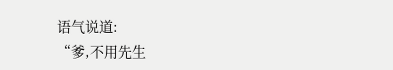语气说道:
“爹,不用先生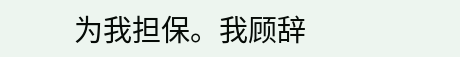为我担保。我顾辞